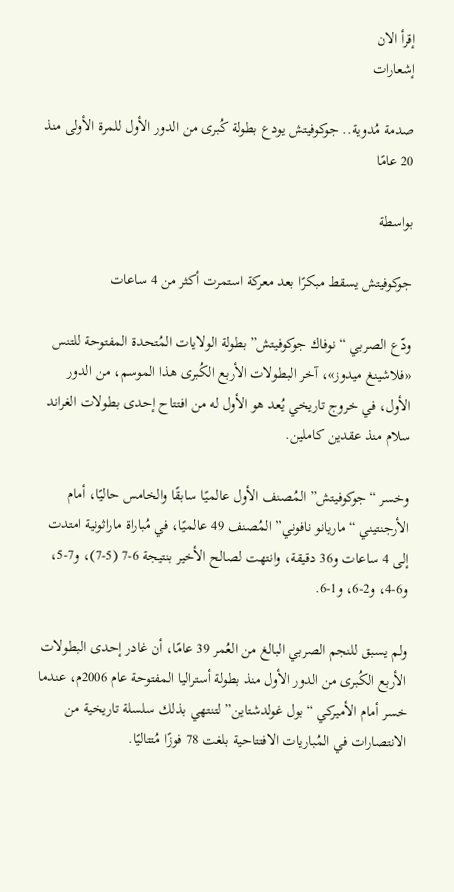إقرأ الان
إشعارات

صدمة مُدوية.. جوكوفيتش يودع بطولة كُبرى من الدور الأول للمرة الأولى منذ 20 عامًا

بواسطة

جوكوفيتش يسقط مبكرًا بعد معركة استمرت أكثر من 4 ساعات

ودّع الصربي “نوفاك جوكوفيتش” بطولة الولايات المُتحدة المفتوحة للتنس «فلاشينغ ميدوز»، آخر البطولات الأربع الكُبرى هذا الموسم، من الدور الأول، في خروج تاريخي يُعد هو الأول له من افتتاح إحدى بطولات الغراند سلام منذ عقدين كاملين.

وخسر “جوكوفيتش” المُصنف الأول عالميًا سابقًا والخامس حاليًا، أمام الأرجنتيني “ماريانو نافوني” المُصنف 49 عالميًا، في مُباراة ماراثونية امتدت إلى 4 ساعات و36 دقيقة، وانتهت لصالح الأخير بنتيجة 6-7 (5-7)، و7-5، و6-4، و2-6، و1-6.

ولم يسبق للنجم الصربي البالغ من العُمر 39 عامًا، أن غادر إحدى البطولات الأربع الكُبرى من الدور الأول منذ بطولة أستراليا المفتوحة عام 2006م، عندما خسر أمام الأميركي “بول غولدشتاين” لتنتهي بذلك سلسلة تاريخية من الانتصارات في المُباريات الافتتاحية بلغت 78 فوزًا مُتتاليًا.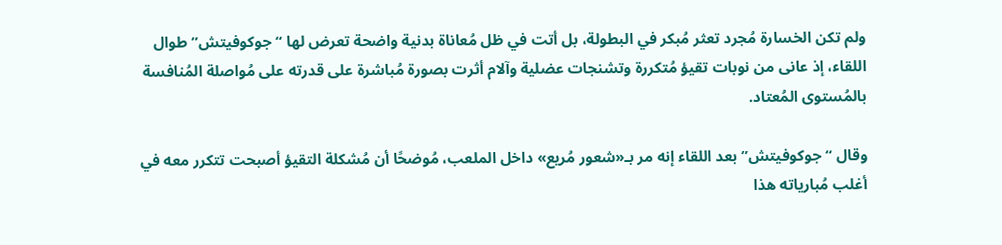ولم تكن الخسارة مُجرد تعثر مُبكر في البطولة، بل أتت في ظل مُعاناة بدنية واضحة تعرض لها “جوكوفيتش” طوال اللقاء، إذ عانى من نوبات تقيؤ مُتكررة وتشنجات عضلية وآلام أثرت بصورة مُباشرة على قدرته على مُواصلة المُنافسة بالمُستوى المُعتاد.

وقال “جوكوفيتش” بعد اللقاء إنه مر بـ«شعور مُريع» داخل الملعب، مُوضحًا أن مُشكلة التقيؤ أصبحت تتكرر معه في أغلب مُبارياته هذا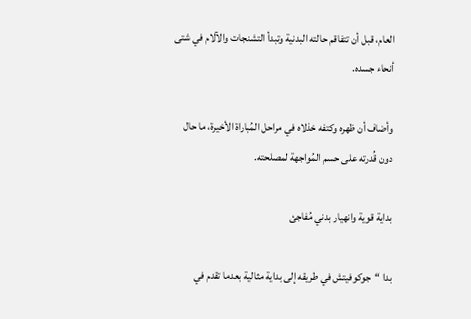العام، قبل أن تتفاقم حالته البدنية وتبدأ التشنجات والآلام في شتى أنحاء جسده.

وأضاف أن ظهره وكتفه خذلاه في مراحل المُباراة الأخيرة، ما حال دون قُدرته على حسم المُواجهة لمصلحته.

بداية قوية وانهيار بدني مُفاجئ

بدا “جوكوفيتش في طريقه إلى بداية مثالية بعدما تقدم في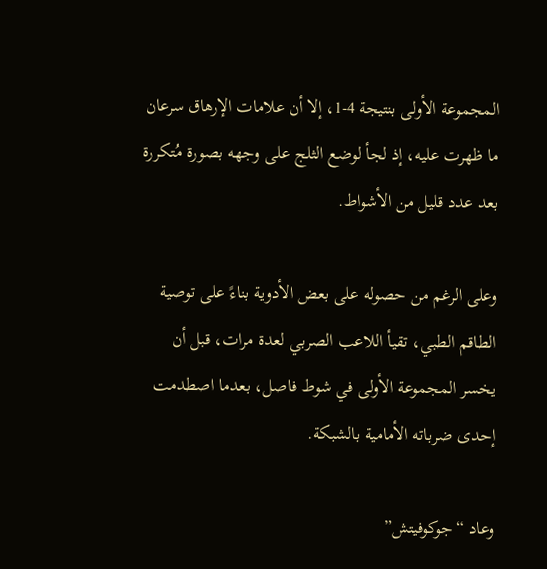المجموعة الأولى بنتيجة 4-1، إلا أن علامات الإرهاق سرعان ما ظهرت عليه، إذ لجأ لوضع الثلج على وجهه بصورة مُتكررة بعد عدد قليل من الأشواط.

وعلى الرغم من حصوله على بعض الأدوية بناءً على توصية الطاقم الطبي، تقيأ اللاعب الصربي لعدة مرات، قبل أن يخسر المجموعة الأولى في شوط فاصل، بعدما اصطدمت إحدى ضرباته الأمامية بالشبكة.

وعاد “جوكوفيتش”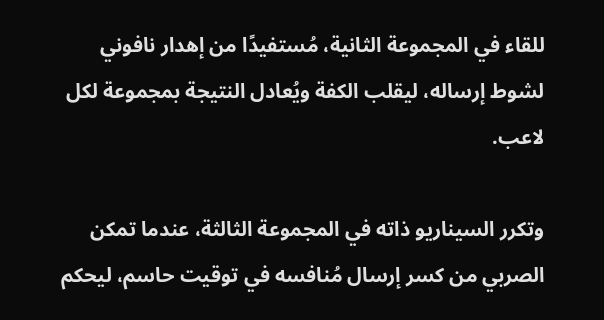للقاء في المجموعة الثانية، مُستفيدًا من إهدار نافوني لشوط إرساله، ليقلب الكفة ويُعادل النتيجة بمجموعة لكل لاعب.

وتكرر السيناريو ذاته في المجموعة الثالثة، عندما تمكن الصربي من كسر إرسال مُنافسه في توقيت حاسم، ليحكم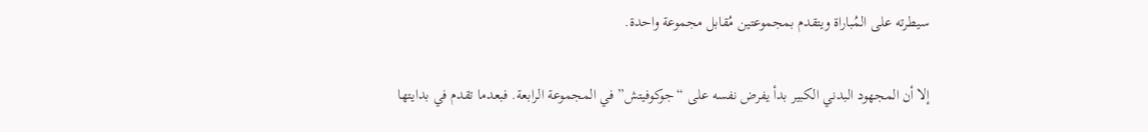سيطرته على المُباراة ويتقدم بمجموعتين مُقابل مجموعة واحدة.

إلا أن المجهود البدني الكبير بدأ يفرض نفسه على “جوكوفيتش” في المجموعة الرابعة. فبعدما تقدم في بدايتها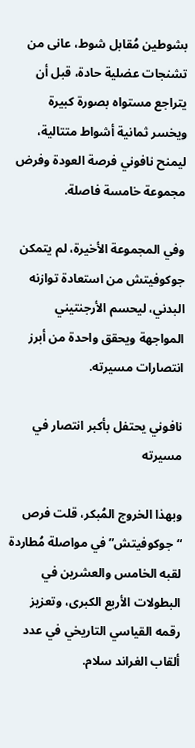بشوطين مُقابل شوط، عانى من تشنجات عضلية حادة، قبل أن يتراجع مستواه بصورة كبيرة ويخسر ثمانية أشواط متتالية، ليمنح نافوني فرصة العودة وفرض مجموعة خامسة فاصلة.

وفي المجموعة الأخيرة، لم يتمكن جوكوفيتش من استعادة توازنه البدني، ليحسم الأرجنتيني المواجهة ويحقق واحدة من أبرز انتصارات مسيرته.

نافوني يحتفل بأكبر انتصار في مسيرته

وبهذا الخروج المُبكر، قلت فرص “جوكوفيتش” في مواصلة مُطاردة لقبه الخامس والعشرين في البطولات الأربع الكبرى، وتعزيز رقمه القياسي التاريخي في عدد ألقاب الغراند سلام.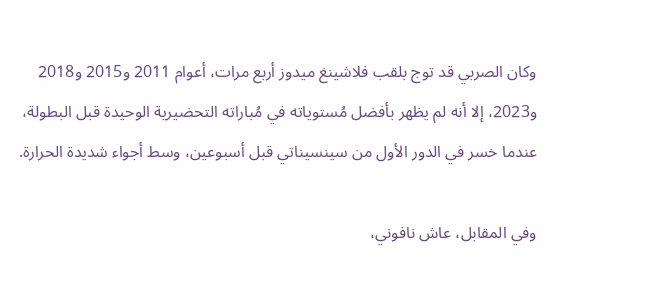وكان الصربي قد توج بلقب فلاشينغ ميدوز أربع مرات، أعوام 2011 و2015 و2018 و2023، إلا أنه لم يظهر بأفضل مُستوياته في مُباراته التحضيرية الوحيدة قبل البطولة، عندما خسر في الدور الأول من سينسيناتي قبل أسبوعين، وسط أجواء شديدة الحرارة.

وفي المقابل، عاش نافوني،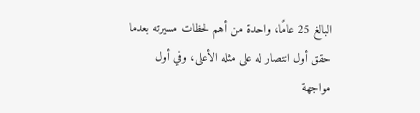البالغ 25 عامًا، واحدة من أهم لحظات مسيرته بعدما حقق أول انتصار له على مثله الأعلى، وفي أول مواجهة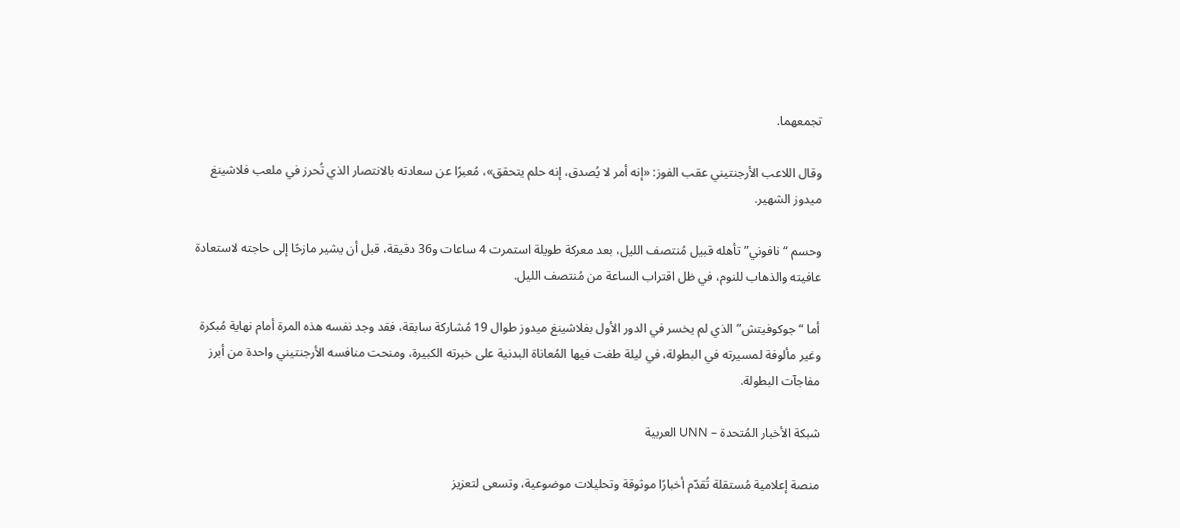تجمعهما.

وقال اللاعب الأرجنتيني عقب الفوز: «إنه أمر لا يُصدق، إنه حلم يتحقق»، مُعبرًا عن سعادته بالانتصار الذي تُحرز في ملعب فلاشينغ ميدوز الشهير.

وحسم “نافوني” تأهله قبيل مُنتصف الليل، بعد معركة طويلة استمرت 4 ساعات و36 دقيقة، قبل أن يشير مازحًا إلى حاجته لاستعادة عافيته والذهاب للنوم، في ظل اقتراب الساعة من مُنتصف الليل.

أما “جوكوفيتش” الذي لم يخسر في الدور الأول بفلاشينغ ميدوز طوال 19 مُشاركة سابقة، فقد وجد نفسه هذه المرة أمام نهاية مُبكرة وغير مألوفة لمسيرته في البطولة، في ليلة طغت فيها المُعاناة البدنية على خبرته الكبيرة، ومنحت منافسه الأرجنتيني واحدة من أبرز مفاجآت البطولة.

شبكة الأخبار المُتحدة – UNN العربية

منصة إعلامية مُستقلة تُقدّم أخبارًا موثوقة وتحليلات موضوعية، وتسعى لتعزيز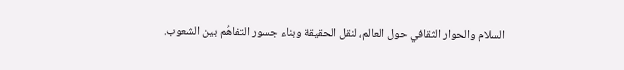السلام والحوار الثقافي حول العالم، لنقل الحقيقة وبناء جسور التفاهُم بين الشعوب.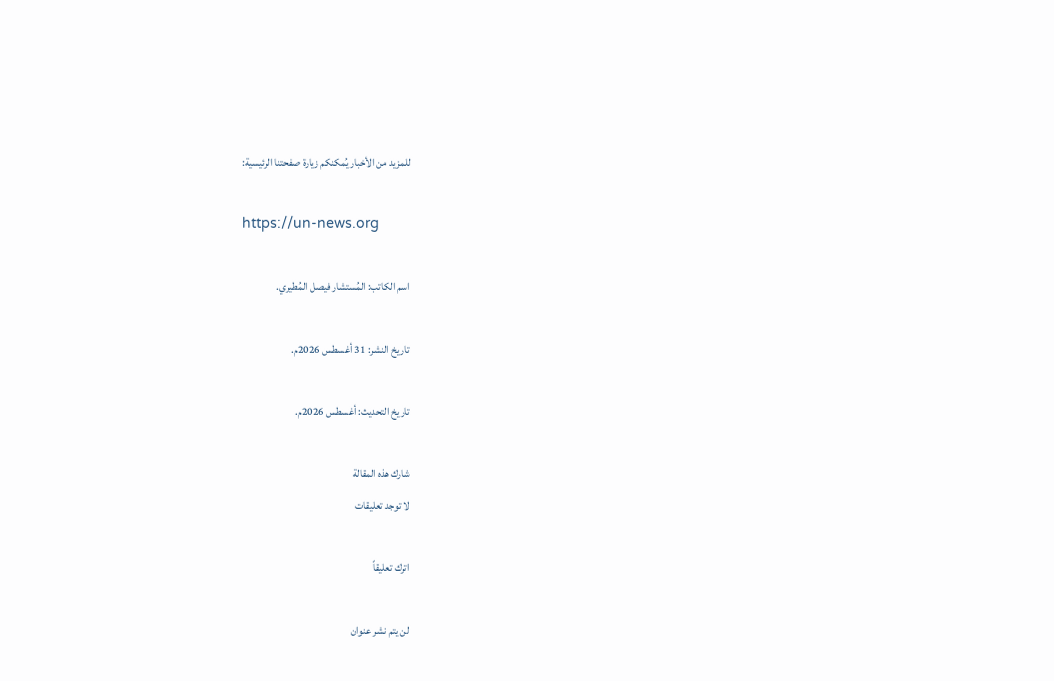للمزيد من الأخبار يُمكنكم زيارة صفحتنا الرئيسية:

https://un-news.org

اسم الكاتب: المُستشار فيصل المُطيري.

تاريخ النشر: 31 أغسطس 2026م.

تاريخ التحديث: أغسطس 2026م.

شارك هذه المقالة
لا توجد تعليقات

اترك تعليقاً

لن يتم نشر عنوان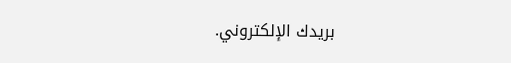بريدك الإلكتروني.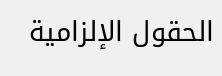الحقول الإلزامية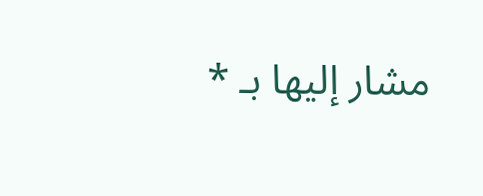مشار إليها بـ *